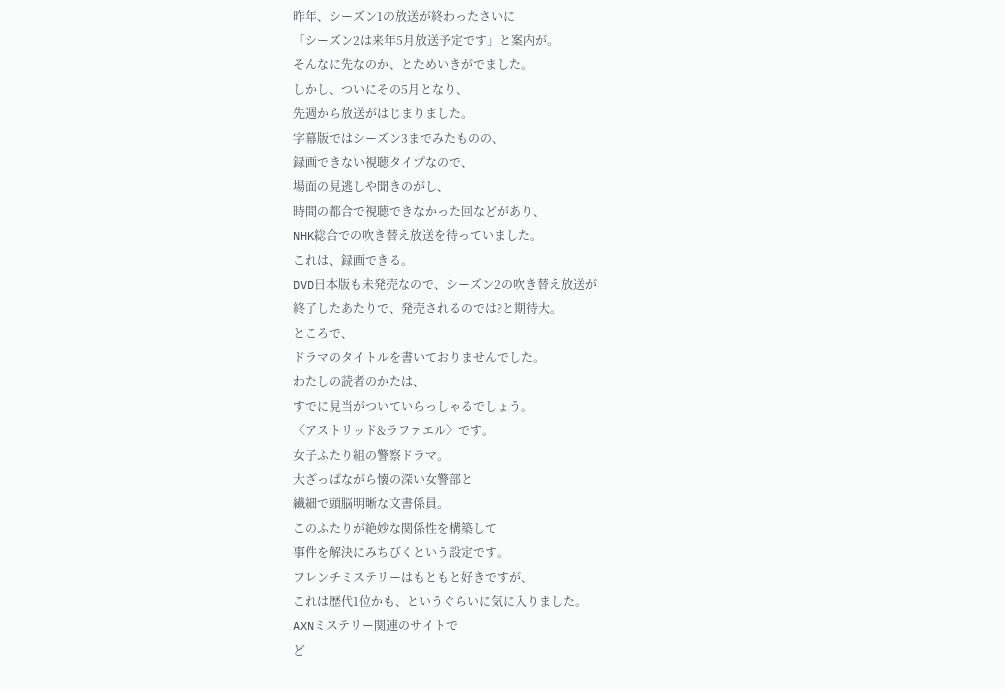昨年、シーズン1の放送が終わったさいに
「シーズン2は来年5月放送予定です」と案内が。
そんなに先なのか、とためいきがでました。
しかし、ついにその5月となり、
先週から放送がはじまりました。
字幕版ではシーズン3までみたものの、
録画できない視聴タイプなので、
場面の見逃しや聞きのがし、
時間の都合で視聴できなかった回などがあり、
NHK総合での吹き替え放送を待っていました。
これは、録画できる。
DVD日本版も未発売なので、シーズン2の吹き替え放送が
終了したあたりで、発売されるのでは?と期待大。
ところで、
ドラマのタイトルを書いておりませんでした。
わたしの読者のかたは、
すでに見当がついていらっしゃるでしょう。
〈アストリッド&ラファエル〉です。
女子ふたり組の警察ドラマ。
大ざっぱながら懐の深い女警部と
繊細で頭脳明晰な文書係員。
このふたりが絶妙な関係性を構築して
事件を解決にみちびくという設定です。
フレンチミステリーはもともと好きですが、
これは歴代1位かも、というぐらいに気に入りました。
AXNミステリー関連のサイトで
ど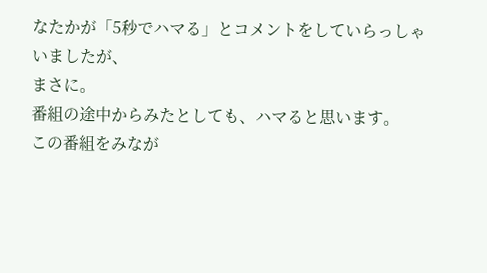なたかが「5秒でハマる」とコメントをしていらっしゃいましたが、
まさに。
番組の途中からみたとしても、ハマると思います。
この番組をみなが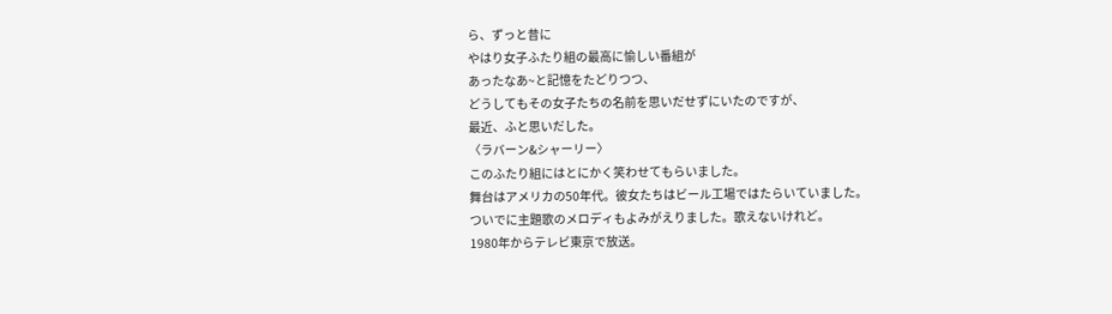ら、ずっと昔に
やはり女子ふたり組の最高に愉しい番組が
あったなあ~と記憶をたどりつつ、
どうしてもその女子たちの名前を思いだせずにいたのですが、
最近、ふと思いだした。
〈ラバーン&シャーリー〉
このふたり組にはとにかく笑わせてもらいました。
舞台はアメリカの50年代。彼女たちはビール工場ではたらいていました。
ついでに主題歌のメロディもよみがえりました。歌えないけれど。
1980年からテレビ東京で放送。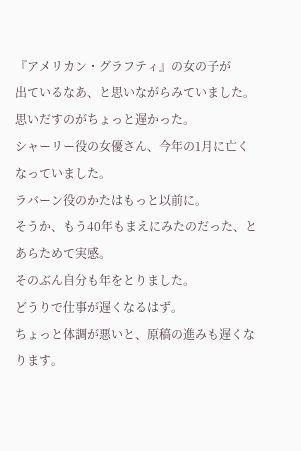『アメリカン・グラフティ』の女の子が
出ているなあ、と思いながらみていました。
思いだすのがちょっと遅かった。
シャーリー役の女優さん、今年の1月に亡くなっていました。
ラバーン役のかたはもっと以前に。
そうか、もう40年もまえにみたのだった、と
あらためて実感。
そのぶん自分も年をとりました。
どうりで仕事が遅くなるはず。
ちょっと体調が悪いと、原稿の進みも遅くなります。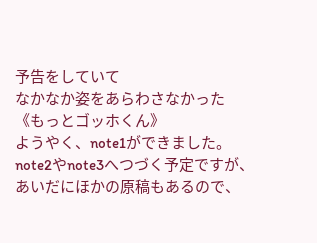予告をしていて
なかなか姿をあらわさなかった
《もっとゴッホくん》
ようやく、note1ができました。
note2やnote3へつづく予定ですが、
あいだにほかの原稿もあるので、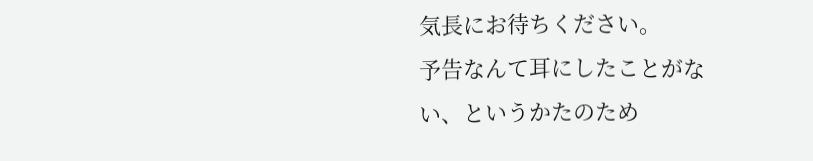気長にお待ちください。
予告なんて耳にしたことがない、というかたのため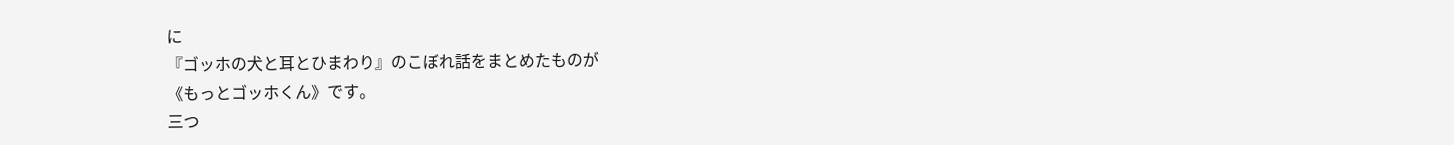に
『ゴッホの犬と耳とひまわり』のこぼれ話をまとめたものが
《もっとゴッホくん》です。
三つ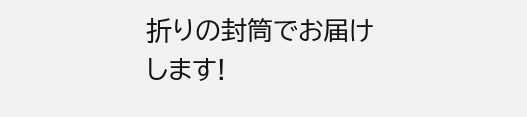折りの封筒でお届けします!